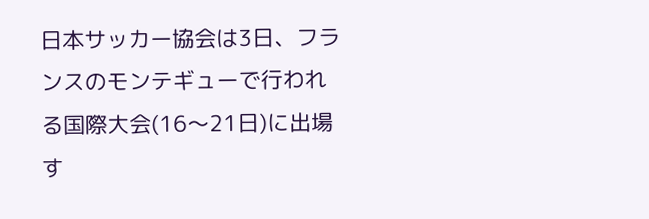日本サッカー協会は3日、フランスのモンテギューで行われる国際大会(16〜21日)に出場す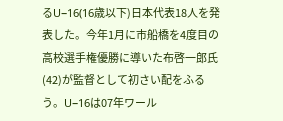るU−16(16歳以下)日本代表18人を発表した。今年1月に市船橋を4度目の高校選手権優勝に導いた布啓一郎氏(42)が監督として初さい配をふるう。U−16は07年ワール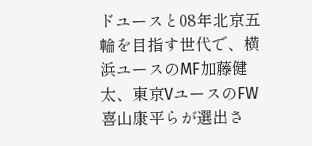ドユースと08年北京五輪を目指す世代で、横浜ユースのMF加藤健太、東京VユースのFW喜山康平らが選出さ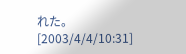れた。
[2003/4/4/10:31]